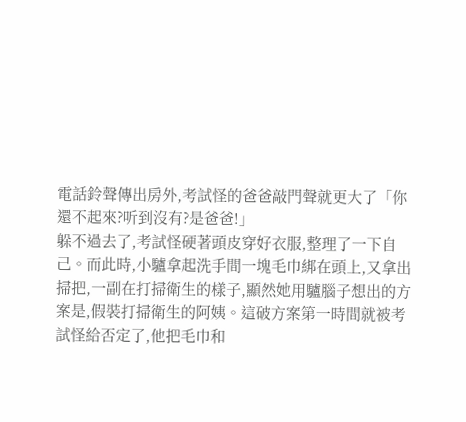電話鈴聲傳出房外,考試怪的爸爸敲門聲就更大了「你還不起來?听到沒有?是爸爸!」
躲不過去了,考試怪硬著頭皮穿好衣服,整理了一下自己。而此時,小驢拿起洗手間一塊毛巾綁在頭上,又拿出掃把,一副在打掃衛生的樣子,顯然她用驢腦子想出的方案是,假裝打掃衛生的阿姨。這破方案第一時間就被考試怪給否定了,他把毛巾和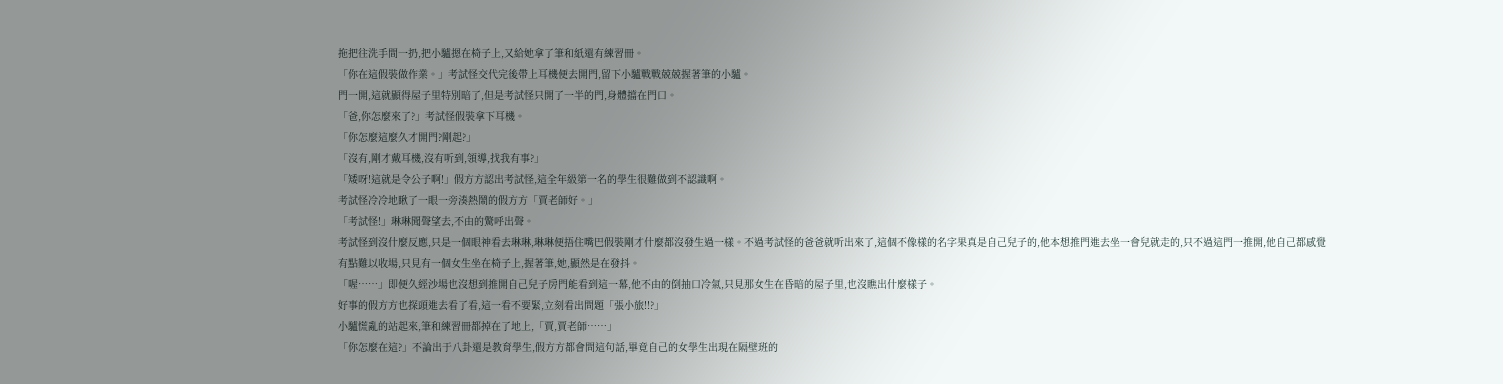拖把往洗手間一扔,把小驢摁在椅子上,又給她拿了筆和紙還有練習冊。
「你在這假裝做作業。」考試怪交代完後帶上耳機便去開門,留下小驢戰戰兢兢握著筆的小驢。
門一開,這就顯得屋子里特別暗了,但是考試怪只開了一半的門,身體擋在門口。
「爸,你怎麼來了?」考試怪假裝拿下耳機。
「你怎麼這麼久才開門?剛起?」
「沒有,剛才戴耳機,沒有听到,領導,找我有事?」
「矮呀!這就是令公子啊!」假方方認出考試怪,這全年級第一名的學生很難做到不認識啊。
考試怪冷冷地瞅了一眼一旁湊熱鬧的假方方「賈老師好。」
「考試怪!」琳琳聞聲望去,不由的驚呼出聲。
考試怪到沒什麼反應,只是一個眼神看去琳琳,琳琳便捂住嘴巴假裝剛才什麼都沒發生過一樣。不過考試怪的爸爸就听出來了,這個不像樣的名字果真是自己兒子的,他本想推門進去坐一會兒就走的,只不過這門一推開,他自己都感覺有點難以收場,只見有一個女生坐在椅子上,握著筆,她,顯然是在發抖。
「喔……」即便久經沙場也沒想到推開自己兒子房門能看到這一幕,他不由的倒抽口冷氣,只見那女生在昏暗的屋子里,也沒瞧出什麼樣子。
好事的假方方也探頭進去看了看,這一看不要緊,立刻看出問題「張小旅!!?」
小驢慌亂的站起來,筆和練習冊都掉在了地上,「賈,賈老師……」
「你怎麼在這?」不論出于八卦還是教育學生,假方方都會問這句話,畢竟自己的女學生出現在隔壁班的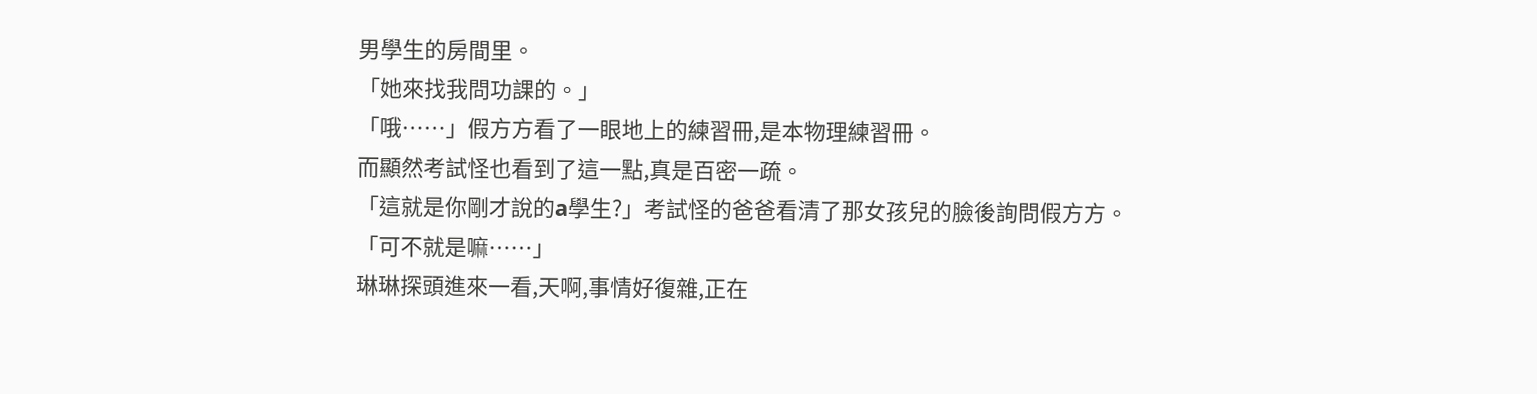男學生的房間里。
「她來找我問功課的。」
「哦……」假方方看了一眼地上的練習冊,是本物理練習冊。
而顯然考試怪也看到了這一點,真是百密一疏。
「這就是你剛才說的a學生?」考試怪的爸爸看清了那女孩兒的臉後詢問假方方。
「可不就是嘛……」
琳琳探頭進來一看,天啊,事情好復雜,正在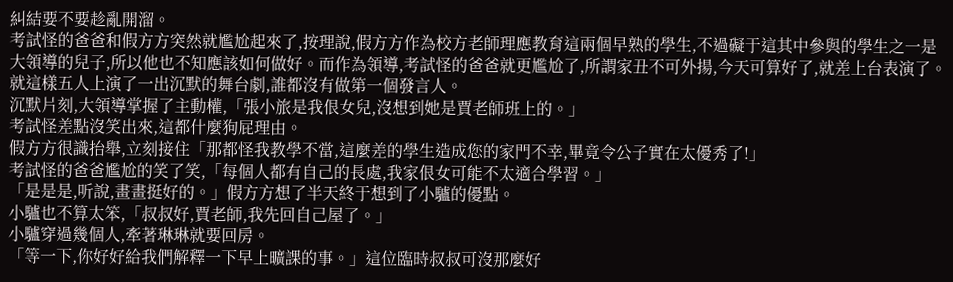糾結要不要趁亂開溜。
考試怪的爸爸和假方方突然就尷尬起來了,按理說,假方方作為校方老師理應教育這兩個早熟的學生,不過礙于這其中參與的學生之一是大領導的兒子,所以他也不知應該如何做好。而作為領導,考試怪的爸爸就更尷尬了,所謂家丑不可外揚,今天可算好了,就差上台表演了。
就這樣五人上演了一出沉默的舞台劇,誰都沒有做第一個發言人。
沉默片刻,大領導掌握了主動權,「張小旅是我佷女兒,沒想到她是賈老師班上的。」
考試怪差點沒笑出來,這都什麼狗屁理由。
假方方很識抬舉,立刻接住「那都怪我教學不當,這麼差的學生造成您的家門不幸,畢竟令公子實在太優秀了!」
考試怪的爸爸尷尬的笑了笑,「每個人都有自己的長處,我家佷女可能不太適合學習。」
「是是是,听說,畫畫挺好的。」假方方想了半天終于想到了小驢的優點。
小驢也不算太笨,「叔叔好,賈老師,我先回自己屋了。」
小驢穿過幾個人,牽著琳琳就要回房。
「等一下,你好好給我們解釋一下早上曠課的事。」這位臨時叔叔可沒那麼好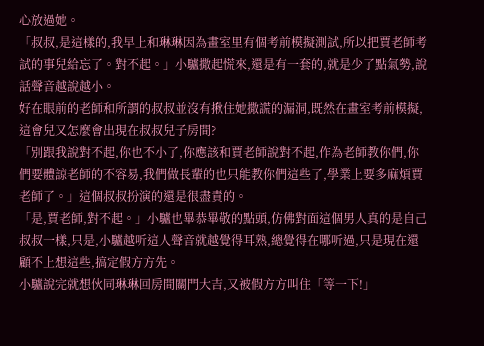心放過她。
「叔叔,是這樣的,我早上和琳琳因為畫室里有個考前模擬測試,所以把賈老師考試的事兒給忘了。對不起。」小驢撒起慌來,還是有一套的,就是少了點氣勢,說話聲音越說越小。
好在眼前的老師和所謂的叔叔並沒有揪住她撒謊的漏洞,既然在畫室考前模擬,這會兒又怎麼會出現在叔叔兒子房間?
「別跟我說對不起,你也不小了,你應該和賈老師說對不起,作為老師教你們,你們要體諒老師的不容易,我們做長輩的也只能教你們這些了,學業上要多麻煩賈老師了。」這個叔叔扮演的還是很盡責的。
「是,賈老師,對不起。」小驢也畢恭畢敬的點頭,仿佛對面這個男人真的是自己叔叔一樣,只是,小驢越听這人聲音就越覺得耳熟,總覺得在哪听過,只是現在還顧不上想這些,搞定假方方先。
小驢說完就想伙同琳琳回房間關門大吉,又被假方方叫住「等一下!」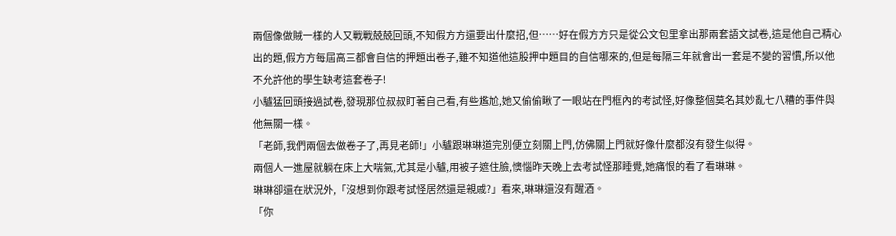兩個像做賊一樣的人又戰戰兢兢回頭,不知假方方還要出什麼招,但……好在假方方只是從公文包里拿出那兩套語文試卷,這是他自己精心出的題,假方方每屆高三都會自信的押題出卷子,雖不知道他這股押中題目的自信哪來的,但是每隔三年就會出一套是不變的習慣,所以他不允許他的學生缺考這套卷子!
小驢猛回頭接過試卷,發現那位叔叔盯著自己看,有些尷尬,她又偷偷瞅了一眼站在門框內的考試怪,好像整個莫名其妙亂七八糟的事件與他無關一樣。
「老師,我們兩個去做卷子了,再見老師!」小驢跟琳琳道完別便立刻關上門,仿佛關上門就好像什麼都沒有發生似得。
兩個人一進屋就躺在床上大喘氣,尤其是小驢,用被子遮住臉,懊惱昨天晚上去考試怪那睡覺,她痛恨的看了看琳琳。
琳琳卻還在狀況外,「沒想到你跟考試怪居然還是親戚?」看來,琳琳還沒有醒酒。
「你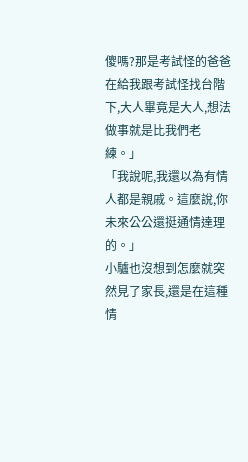傻嗎?那是考試怪的爸爸在給我跟考試怪找台階下,大人畢竟是大人,想法做事就是比我們老練。」
「我說呢,我還以為有情人都是親戚。這麼說,你未來公公還挺通情達理的。」
小驢也沒想到怎麼就突然見了家長,還是在這種情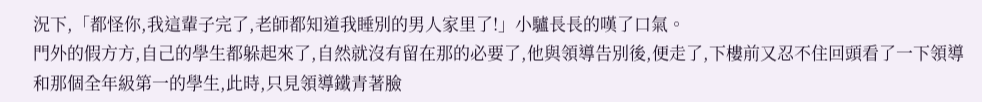況下,「都怪你,我這輩子完了,老師都知道我睡別的男人家里了!」小驢長長的嘆了口氣。
門外的假方方,自己的學生都躲起來了,自然就沒有留在那的必要了,他與領導告別後,便走了,下樓前又忍不住回頭看了一下領導和那個全年級第一的學生,此時,只見領導鐵青著臉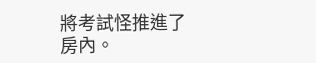將考試怪推進了房內。